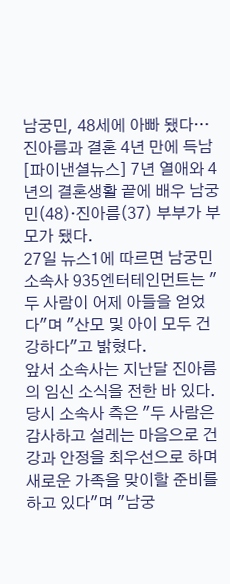남궁민, 48세에 아빠 됐다…진아름과 결혼 4년 만에 득남
[파이낸셜뉴스] 7년 열애와 4년의 결혼생활 끝에 배우 남궁민(48)·진아름(37) 부부가 부모가 됐다.
27일 뉴스1에 따르면 남궁민 소속사 935엔터테인먼트는 "두 사람이 어제 아들을 얻었다"며 "산모 및 아이 모두 건강하다"고 밝혔다.
앞서 소속사는 지난달 진아름의 임신 소식을 전한 바 있다.
당시 소속사 측은 "두 사람은 감사하고 설레는 마음으로 건강과 안정을 최우선으로 하며 새로운 가족을 맞이할 준비를 하고 있다"며 "남궁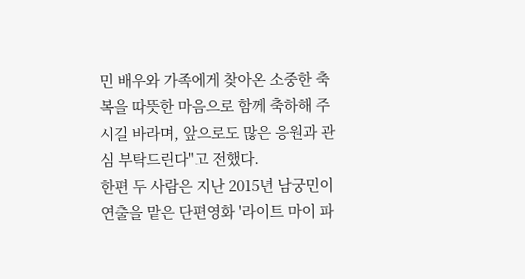민 배우와 가족에게 찾아온 소중한 축복을 따뜻한 마음으로 함께 축하해 주시길 바라며, 앞으로도 많은 응원과 관심 부탁드린다"고 전했다.
한편 두 사람은 지난 2015년 남궁민이 연출을 맡은 단편영화 '라이트 마이 파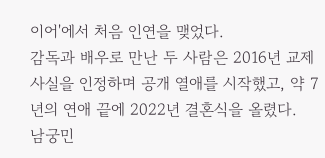이어'에서 처음 인연을 맺었다.
감독과 배우로 만난 두 사람은 2016년 교제 사실을 인정하며 공개 열애를 시작했고, 약 7년의 연애 끝에 2022년 결혼식을 올렸다.
남궁민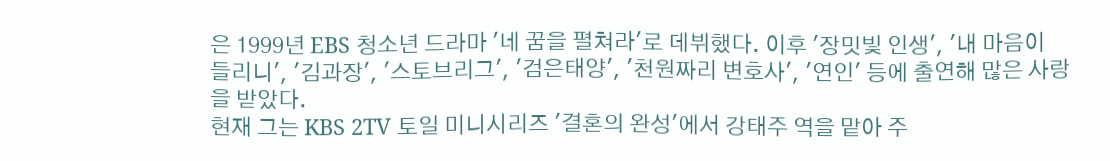은 1999년 EBS 청소년 드라마 '네 꿈을 펼쳐라'로 데뷔했다. 이후 '장밋빛 인생', '내 마음이 들리니', '김과장', '스토브리그', '검은태양', '천원짜리 변호사', '연인' 등에 출연해 많은 사랑을 받았다.
현재 그는 KBS 2TV 토일 미니시리즈 '결혼의 완성'에서 강태주 역을 맡아 주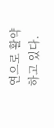연으로 활약하고 있다.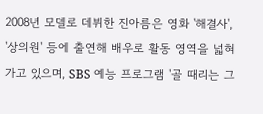2008년 모델로 데뷔한 진아름은 영화 '해결사', '상의원' 등에 출연해 배우로 활동 영역을 넓혀가고 있으며, SBS 예능 프로그램 '골 때리는 그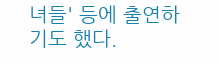녀들' 등에 출연하기도 했다.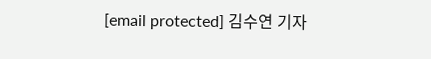[email protected] 김수연 기자